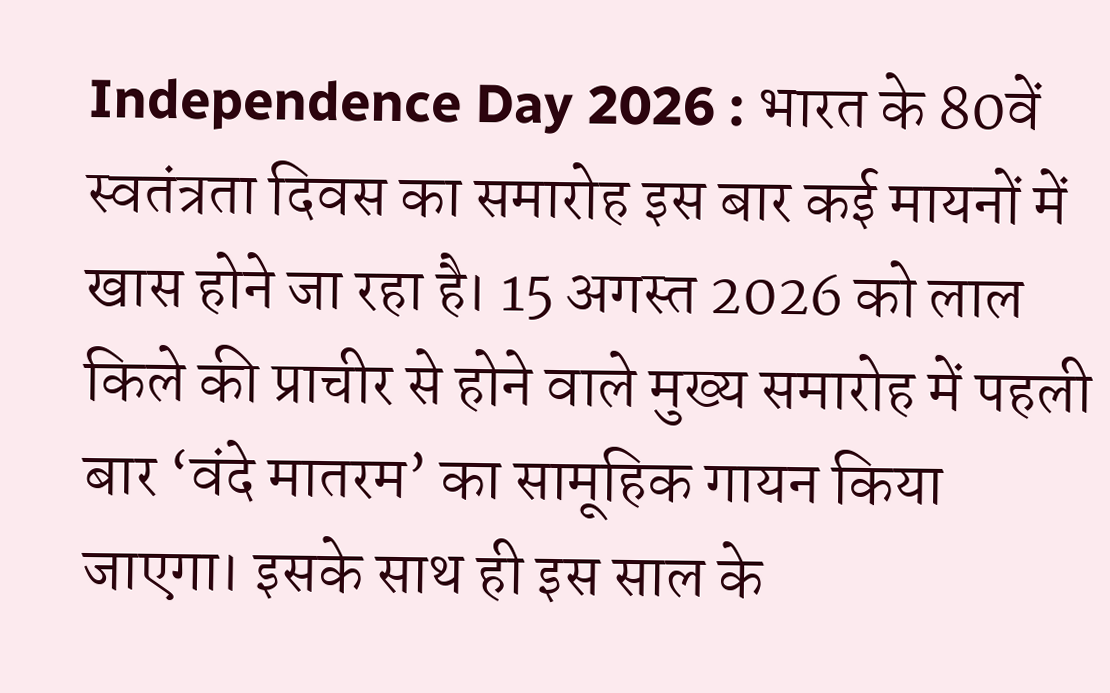Independence Day 2026 : भारत के 80वें स्वतंत्रता दिवस का समारोह इस बार कई मायनों में खास होने जा रहा है। 15 अगस्त 2026 को लाल किले की प्राचीर से होने वाले मुख्य समारोह में पहली बार ‘वंदे मातरम’ का सामूहिक गायन किया जाएगा। इसके साथ ही इस साल के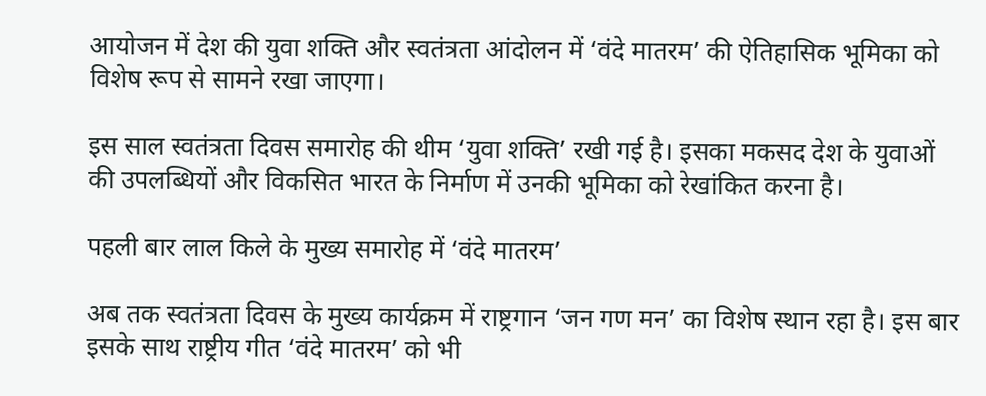आयोजन में देश की युवा शक्ति और स्वतंत्रता आंदोलन में ‘वंदे मातरम’ की ऐतिहासिक भूमिका को विशेष रूप से सामने रखा जाएगा।

इस साल स्वतंत्रता दिवस समारोह की थीम ‘युवा शक्ति’ रखी गई है। इसका मकसद देश के युवाओं की उपलब्धियों और विकसित भारत के निर्माण में उनकी भूमिका को रेखांकित करना है।

पहली बार लाल किले के मुख्य समारोह में ‘वंदे मातरम’

अब तक स्वतंत्रता दिवस के मुख्य कार्यक्रम में राष्ट्रगान ‘जन गण मन’ का विशेष स्थान रहा है। इस बार इसके साथ राष्ट्रीय गीत ‘वंदे मातरम’ को भी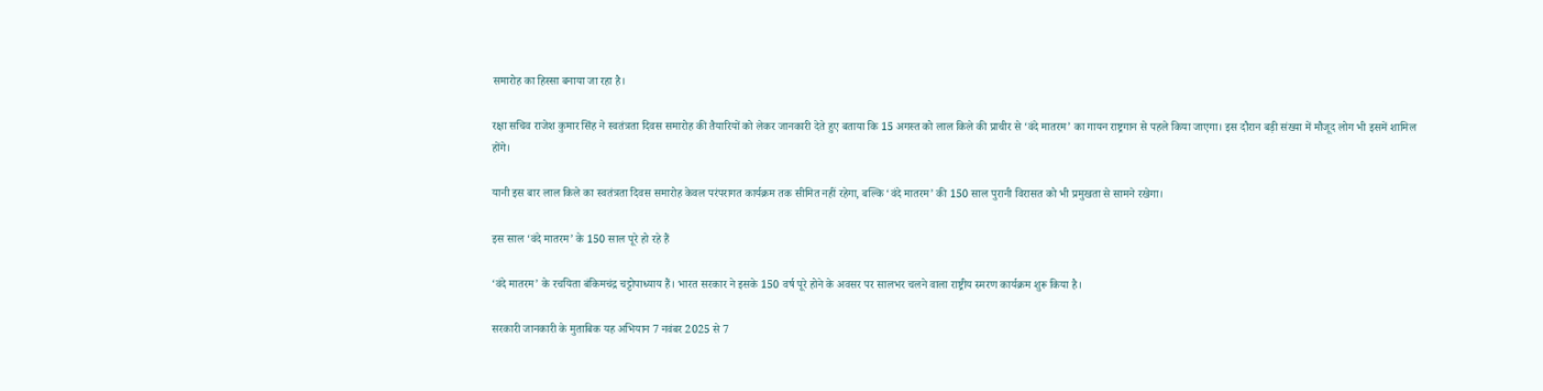समारोह का हिस्सा बनाया जा रहा है।

रक्षा सचिव राजेश कुमार सिंह ने स्वतंत्रता दिवस समारोह की तैयारियों को लेकर जानकारी देते हुए बताया कि 15 अगस्त को लाल किले की प्राचीर से ‘वंदे मातरम’ का गायन राष्ट्रगान से पहले किया जाएगा। इस दौरान बड़ी संख्या में मौजूद लोग भी इसमें शामिल होंगे।

यानी इस बार लाल किले का स्वतंत्रता दिवस समारोह केवल परंपरागत कार्यक्रम तक सीमित नहीं रहेगा, बल्कि ‘वंदे मातरम’ की 150 साल पुरानी विरासत को भी प्रमुखता से सामने रखेगा।

इस साल ‘वंदे मातरम’ के 150 साल पूरे हो रहे हैं

‘वंदे मातरम’ के रचयिता बंकिमचंद्र चट्टोपाध्याय हैं। भारत सरकार ने इसके 150 वर्ष पूरे होने के अवसर पर सालभर चलने वाला राष्ट्रीय स्मरण कार्यक्रम शुरू किया है।

सरकारी जानकारी के मुताबिक यह अभियान 7 नवंबर 2025 से 7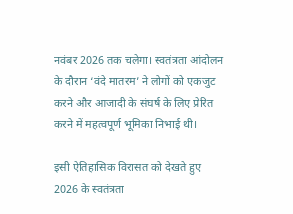नवंबर 2026 तक चलेगा। स्वतंत्रता आंदोलन के दौरान ‘वंदे मातरम’ ने लोगों को एकजुट करने और आजादी के संघर्ष के लिए प्रेरित करने में महत्वपूर्ण भूमिका निभाई थी।

इसी ऐतिहासिक विरासत को देखते हुए 2026 के स्वतंत्रता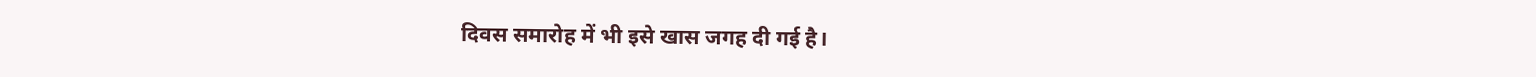दिवस समारोह में भी इसे खास जगह दी गई है।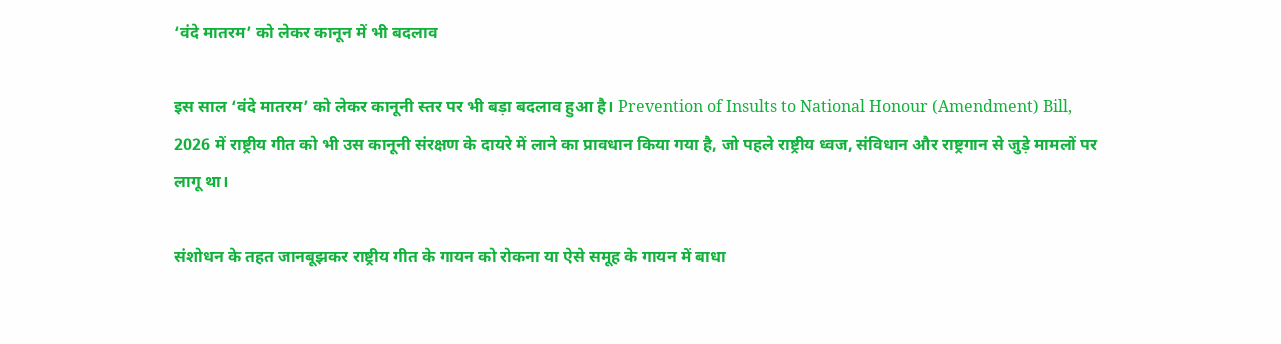‘वंदे मातरम’ को लेकर कानून में भी बदलाव

इस साल ‘वंदे मातरम’ को लेकर कानूनी स्तर पर भी बड़ा बदलाव हुआ है। Prevention of Insults to National Honour (Amendment) Bill, 2026 में राष्ट्रीय गीत को भी उस कानूनी संरक्षण के दायरे में लाने का प्रावधान किया गया है, जो पहले राष्ट्रीय ध्वज, संविधान और राष्ट्रगान से जुड़े मामलों पर लागू था।

संशोधन के तहत जानबूझकर राष्ट्रीय गीत के गायन को रोकना या ऐसे समूह के गायन में बाधा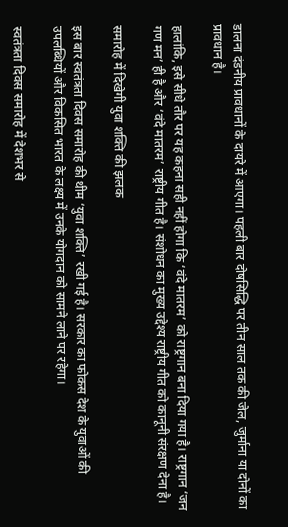डालना दंडनीय प्रावधानों के दायरे में आएगा। पहली बार दोषसिद्धि पर तीन साल तक की जेल, जुर्माना या दोनों का प्रावधान है।

हालांकि, इसे सीधे तौर पर यह कहना सही नहीं होगा कि ‘वंदे मातरम’ को राष्ट्रगान बना दिया गया है। राष्ट्रगान ‘जन गण मन’ ही है और ‘वंदे मातरम’ राष्ट्रीय गीत है। संशोधन का मुख्य उद्देश्य राष्ट्रीय गीत को कानूनी संरक्षण देना है।

समारोह में दिखेगी युवा शक्ति की झलक

इस बार स्वतंत्रता दिवस समारोह की थीम ‘युवा शक्ति’ रखी गई है। सरकार का फोकस देश के युवाओं की उपलब्धियों और विकसित भारत के लक्ष्य में उनके योगदान को सामने लाने पर रहेगा।

स्वतंत्रता दिवस समारोह में देशभर से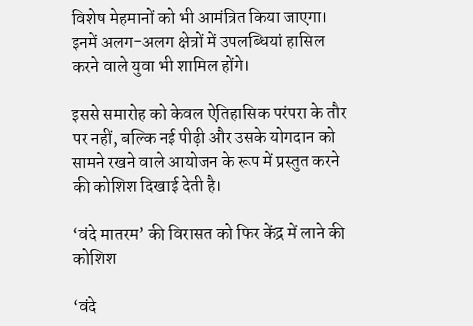विशेष मेहमानों को भी आमंत्रित किया जाएगा। इनमें अलग-अलग क्षेत्रों में उपलब्धियां हासिल करने वाले युवा भी शामिल होंगे।

इससे समारोह को केवल ऐतिहासिक परंपरा के तौर पर नहीं, बल्कि नई पीढ़ी और उसके योगदान को सामने रखने वाले आयोजन के रूप में प्रस्तुत करने की कोशिश दिखाई देती है।

‘वंदे मातरम’ की विरासत को फिर केंद्र में लाने की कोशिश

‘वंदे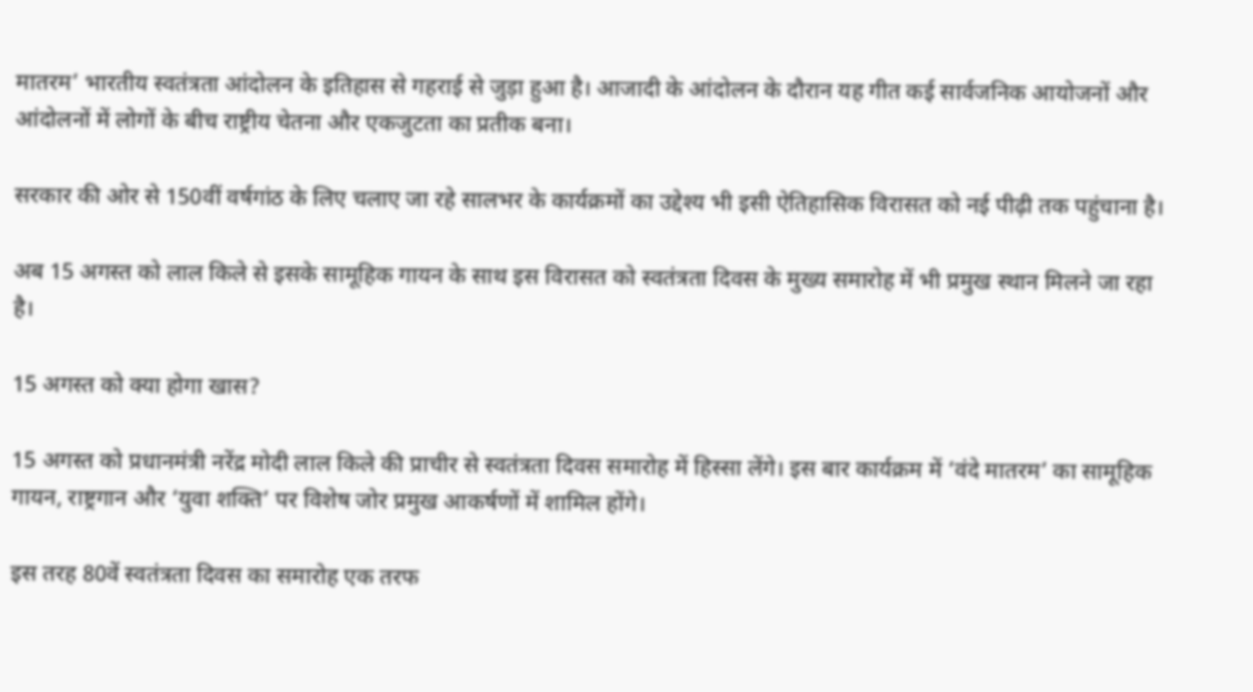मातरम’ भारतीय स्वतंत्रता आंदोलन के इतिहास से गहराई से जुड़ा हुआ है। आजादी के आंदोलन के दौरान यह गीत कई सार्वजनिक आयोजनों और आंदोलनों में लोगों के बीच राष्ट्रीय चेतना और एकजुटता का प्रतीक बना।

सरकार की ओर से 150वीं वर्षगांठ के लिए चलाए जा रहे सालभर के कार्यक्रमों का उद्देश्य भी इसी ऐतिहासिक विरासत को नई पीढ़ी तक पहुंचाना है।

अब 15 अगस्त को लाल किले से इसके सामूहिक गायन के साथ इस विरासत को स्वतंत्रता दिवस के मुख्य समारोह में भी प्रमुख स्थान मिलने जा रहा है।

15 अगस्त को क्या होगा खास?

15 अगस्त को प्रधानमंत्री नरेंद्र मोदी लाल किले की प्राचीर से स्वतंत्रता दिवस समारोह में हिस्सा लेंगे। इस बार कार्यक्रम में ‘वंदे मातरम’ का सामूहिक गायन, राष्ट्रगान और ‘युवा शक्ति’ पर विशेष जोर प्रमुख आकर्षणों में शामिल होंगे।

इस तरह 80वें स्वतंत्रता दिवस का समारोह एक तरफ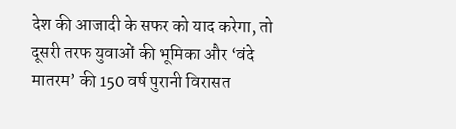देश की आजादी के सफर को याद करेगा, तो दूसरी तरफ युवाओं की भूमिका और ‘वंदे मातरम’ की 150 वर्ष पुरानी विरासत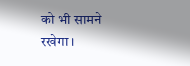को भी सामने रखेगा।